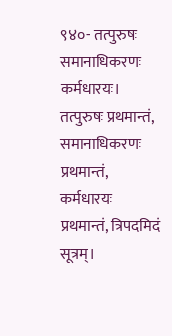९४०- तत्पुरुषः समानाधिकरणः कर्मधारयः। तत्पुरुषः प्रथमान्तं, समानाधिकरणः प्रथमान्तं, कर्मधारयः प्रथमान्तं, त्रिपदमिदं सूत्रम्।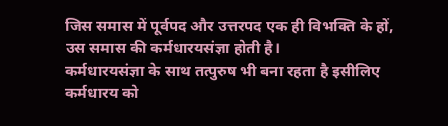जिस समास में पूर्वपद और उत्तरपद एक ही विभक्ति के हों, उस समास की कर्मधारयसंज्ञा होती है।
कर्मधारयसंज्ञा के साथ तत्पुरुष भी बना रहता है इसीलिए कर्मधारय को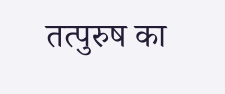तत्पुरुष का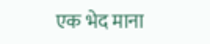एक भेद माना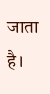जाता है।